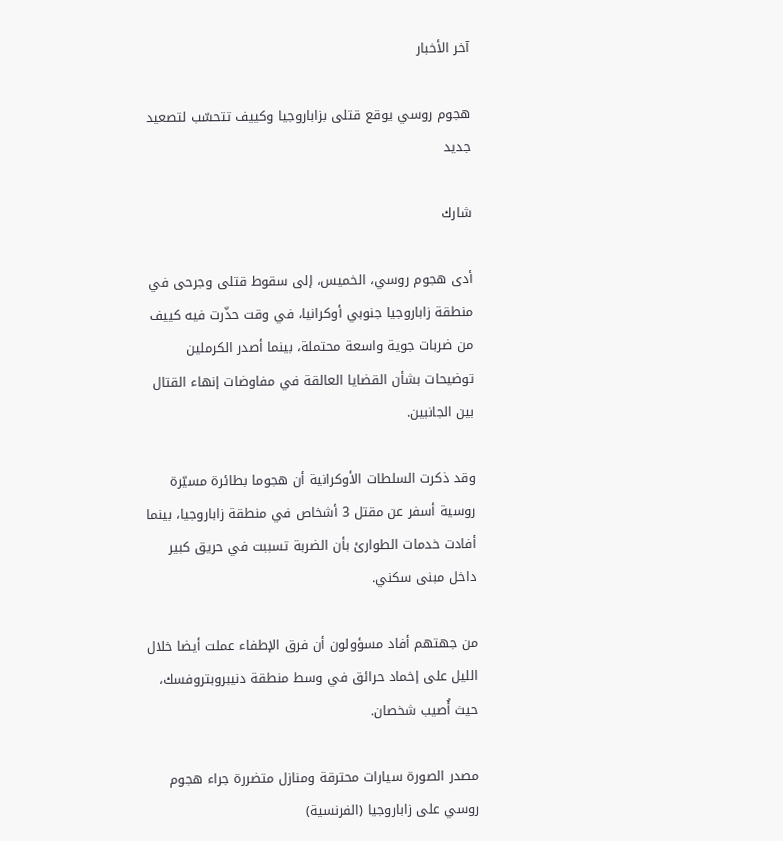آخر الأخبار

هجوم روسي يوقع قتلى بزاباروجيا وكييف تتحسّب لتصعيد جديد

شارك

أدى هجوم روسي، الخميس، إلى سقوط قتلى وجرحى في منطقة زاباروجيا جنوبي أوكرانيا، في وقت حذّرت فيه كييف من ضربات جوية واسعة محتملة، بينما أصدر الكرملين توضيحات بشأن القضايا العالقة في مفاوضات إنهاء القتال بين الجانبين.

وقد ذكرت السلطات الأوكرانية أن هجوما بطائرة مسيّرة روسية أسفر عن مقتل 3 أشخاص في منطقة زاباروجيا، بينما أفادت خدمات الطوارئ بأن الضربة تسببت في حريق كبير داخل مبنى سكني.

من جهتهم أفاد مسؤولون أن فرق الإطفاء عملت أيضا خلال الليل على إخماد حرائق في وسط منطقة دنيبروبتروفسك، حيث أُصيب شخصان.

مصدر الصورة سيارات محترقة ومنازل متضررة جراء هجوم روسي على زاباروجيا (الفرنسية)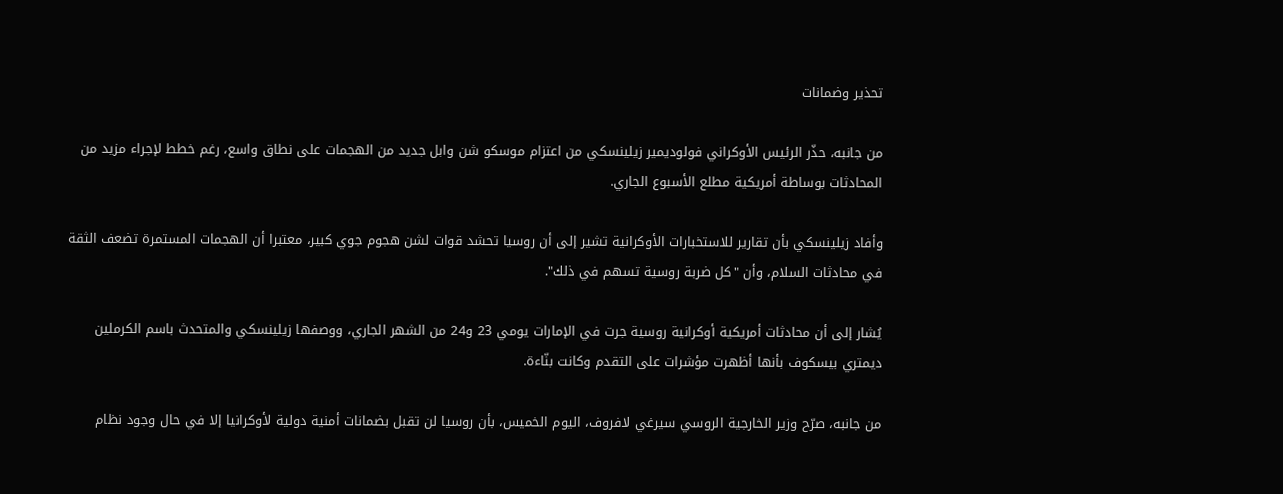تحذير وضمانات

من جانبه، حذّر الرئيس الأوكراني فولوديمير زيلينسكي من اعتزام موسكو شن وابل جديد من الهجمات على نطاق واسع، رغم خطط لإجراء مزيد من المحادثات بوساطة أمريكية مطلع الأسبوع الجاري.

وأفاد زيلينسكي بأن تقارير للاستخبارات الأوكرانية تشير إلى أن روسيا تحشد قوات لشن هجوم جوي كبير، معتبرا أن الهجمات المستمرة تضعف الثقة في محادثات السلام، وأن "كل ضربة روسية تسهم في ذلك".

يُشار إلى أن محادثات أمريكية أوكرانية روسية جرت في الإمارات يومي 23 و24 من الشهر الجاري، ووصفها زيلينسكي والمتحدث باسم الكرملين ديمتري بيسكوف بأنها أظهرت مؤشرات على التقدم وكانت بنّاءة.

من جانبه، صرّح وزير الخارجية الروسي سيرغي لافروف، اليوم الخميس، بأن روسيا لن تقبل بضمانات أمنية دولية لأوكرانيا إلا في حال وجود نظام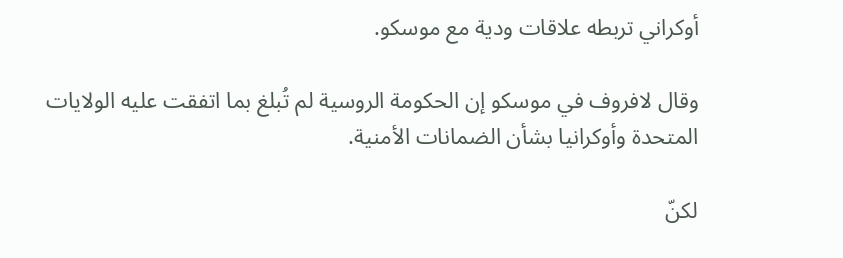أوكراني تربطه علاقات ودية مع موسكو.

وقال لافروف في موسكو إن الحكومة الروسية لم تُبلغ بما اتفقت عليه الولايات المتحدة وأوكرانيا بشأن الضمانات الأمنية.

لكنّ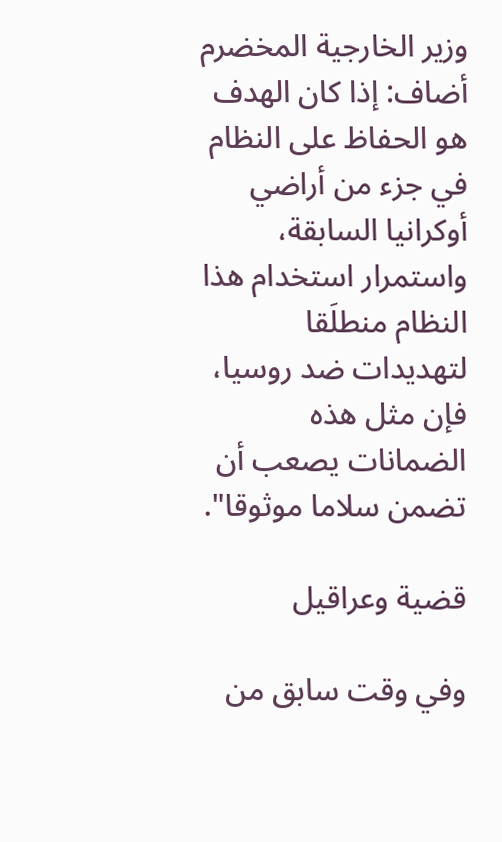وزير الخارجية المخضرم أضاف: إذا كان الهدف هو الحفاظ على النظام في جزء من أراضي أوكرانيا السابقة، واستمرار استخدام هذا النظام منطلَقا لتهديدات ضد روسيا، فإن مثل هذه الضمانات يصعب أن تضمن سلاما موثوقا".

قضية وعراقيل

وفي وقت سابق من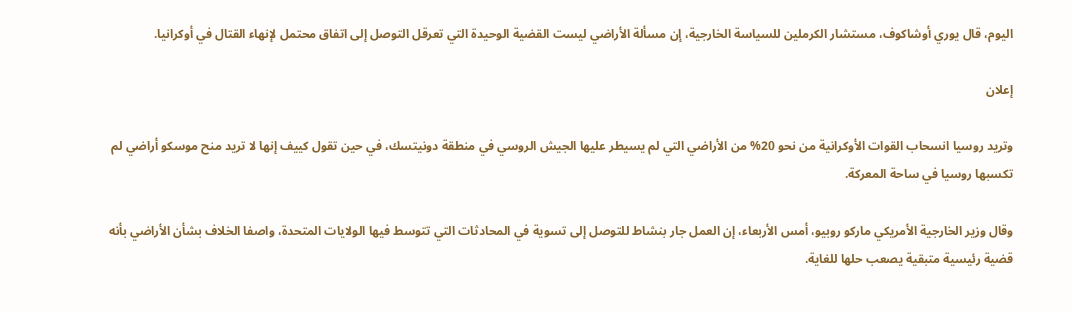اليوم، قال يوري أوشاكوف، مستشار الكرملين للسياسة الخارجية، إن مسألة الأراضي ليست القضية الوحيدة التي تعرقل التوصل إلى اتفاق محتمل لإنهاء القتال في أوكرانيا.

إعلان

وتريد روسيا انسحاب القوات الأوكرانية من نحو 20% من الأراضي التي لم يسيطر عليها الجيش الروسي في منطقة دونيتسك، في حين تقول كييف إنها لا تريد منح موسكو أراضي لم تكسبها روسيا في ساحة المعركة.

وقال وزير الخارجية الأمريكي ماركو روبيو، أمس الأربعاء، إن العمل جار بنشاط للتوصل إلى تسوية في المحادثات التي تتوسط فيها الولايات المتحدة، واصفا الخلاف بشأن الأراضي بأنه قضية رئيسية متبقية يصعب حلها للغاية.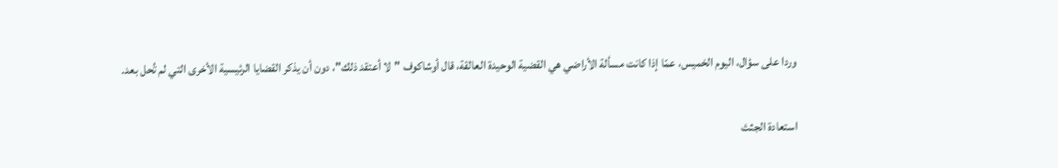وردا على سؤال، اليوم الخميس، عمّا إذا كانت مسألة الأراضي هي القضية الوحيدة العالقة، قال أوشاكوف "لا أعتقد ذلك"، دون أن يذكر القضايا الرئيسية الأخرى التي لم تُحل بعد.

استعادة الجثث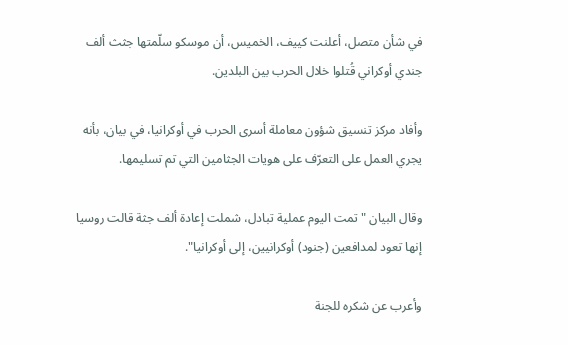في شأن متصل، أعلنت كييف، الخميس، أن موسكو سلّمتها جثث ألف جندي أوكراني قُتلوا خلال الحرب بين البلدين.

وأفاد مركز تنسيق شؤون معاملة أسرى الحرب في أوكرانيا، في بيان، بأنه يجري العمل على التعرّف على هويات الجثامين التي تم تسليمها.

وقال البيان "تمت اليوم عملية تبادل، شملت إعادة ألف جثة قالت روسيا إنها تعود لمدافعين (جنود) أوكرانيين، إلى أوكرانيا".

وأعرب عن شكره للجنة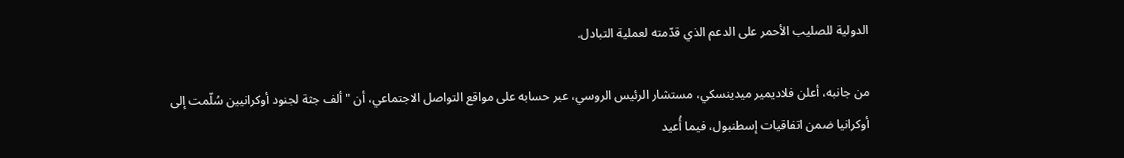الدولية للصليب الأحمر على الدعم الذي قدّمته لعملية التبادل.

من جانبه، أعلن فلاديمير ميدينسكي، مستشار الرئيس الروسي، عبر حسابه على مواقع التواصل الاجتماعي، أن "ألف جثة لجنود أوكرانيين سُلّمت إلى أوكرانيا ضمن اتفاقيات إسطنبول، فيما أُعيد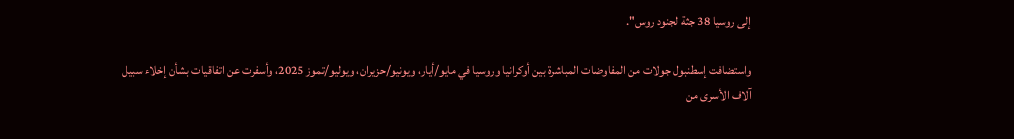إلى روسيا 38 جثة لجنود روس".

واستضافت إسطنبول جولات من المفاوضات المباشرة بين أوكرانيا وروسيا في مايو/أيار، ويونيو/حزيران، ويوليو/تموز 2025، وأسفرت عن اتفاقيات بشأن إخلاء سبيل آلاف الأسرى من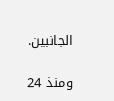الجانبين.

ومنذ 24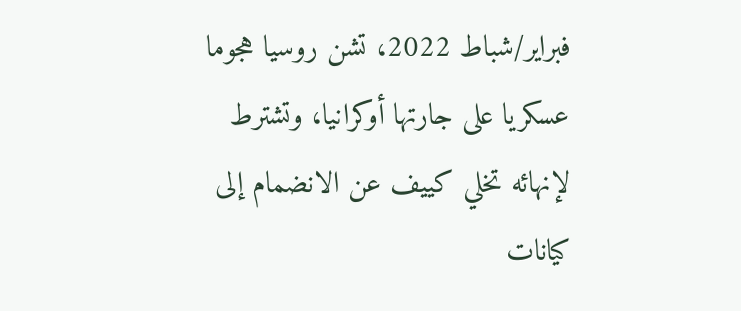فبراير/شباط 2022، تشن روسيا هجوما عسكريا على جارتها أوكرانيا، وتشترط لإنهائه تخلي كييف عن الانضمام إلى كيانات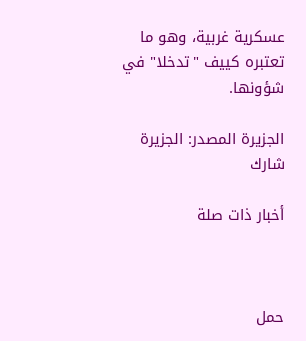عسكرية غربية، وهو ما تعتبره كييف "تدخلا" في شؤونها.

الجزيرة المصدر: الجزيرة
شارك

أخبار ذات صلة



حمل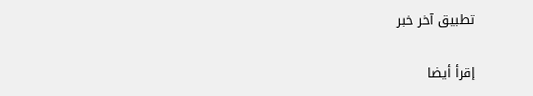تطبيق آخر خبر

إقرأ أيضا